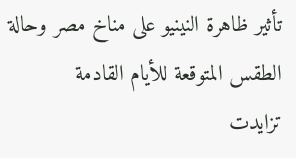تأثير ظاهرة النينيو على مناخ مصر وحالة الطقس المتوقعة للأيام القادمة
تزايدت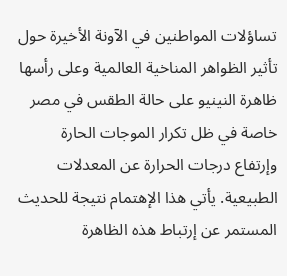تساؤلات المواطنين في الآونة الأخيرة حول تأثير الظواهر المناخية العالمية وعلى رأسها ظاهرة النينيو على حالة الطقس في مصر خاصة في ظل تكرار الموجات الحارة وإرتفاع درجات الحرارة عن المعدلات الطبيعية. يأتي هذا الإهتمام نتيجة للحديث المستمر عن إرتباط هذه الظاهرة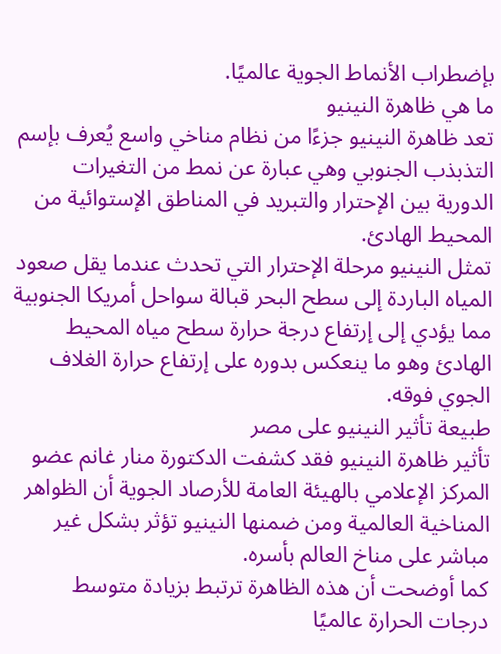بإضطراب الأنماط الجوية عالميًا.
ما هي ظاهرة النينيو
تعد ظاهرة النينيو جزءًا من نظام مناخي واسع يُعرف بإسم التذبذب الجنوبي وهي عبارة عن نمط من التغيرات الدورية بين الإحترار والتبريد في المناطق الإستوائية من المحيط الهادئ.
تمثل النينيو مرحلة الإحترار التي تحدث عندما يقل صعود المياه الباردة إلى سطح البحر قبالة سواحل أمريكا الجنوبية مما يؤدي إلى إرتفاع درجة حرارة سطح مياه المحيط الهادئ وهو ما ينعكس بدوره على إرتفاع حرارة الغلاف الجوي فوقه.
طبيعة تأثير النينيو على مصر
تأثير ظاهرة النينيو فقد كشفت الدكتورة منار غانم عضو المركز الإعلامي بالهيئة العامة للأرصاد الجوية أن الظواهر المناخية العالمية ومن ضمنها النينيو تؤثر بشكل غير مباشر على مناخ العالم بأسره.
كما أوضحت أن هذه الظاهرة ترتبط بزيادة متوسط درجات الحرارة عالميًا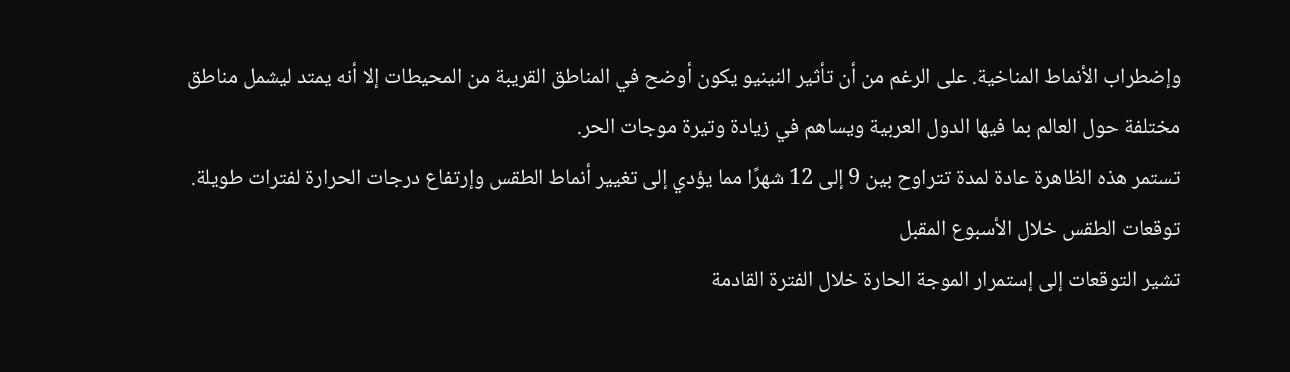وإضطراب الأنماط المناخية. على الرغم من أن تأثير النينيو يكون أوضح في المناطق القريبة من المحيطات إلا أنه يمتد ليشمل مناطق مختلفة حول العالم بما فيها الدول العربية ويساهم في زيادة وتيرة موجات الحر.
تستمر هذه الظاهرة عادة لمدة تتراوح بين 9 إلى 12 شهرًا مما يؤدي إلى تغيير أنماط الطقس وإرتفاع درجات الحرارة لفترات طويلة.
توقعات الطقس خلال الأسبوع المقبل
تشير التوقعات إلى إستمرار الموجة الحارة خلال الفترة القادمة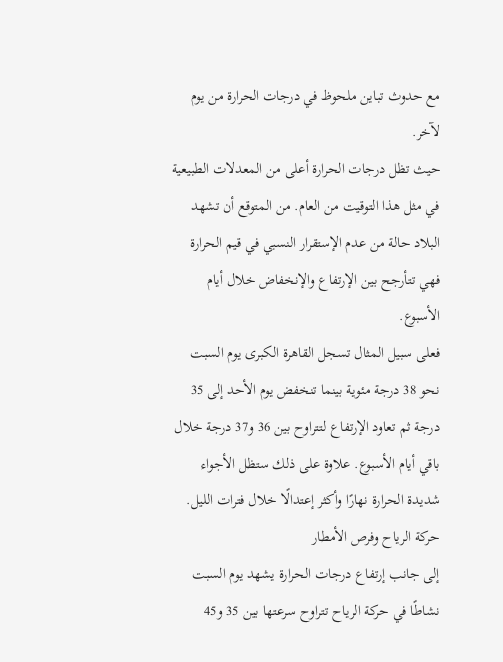مع حدوث تباين ملحوظ في درجات الحرارة من يوم لآخر.
حيث تظل درجات الحرارة أعلى من المعدلات الطبيعية في مثل هذا التوقيت من العام. من المتوقع أن تشهد البلاد حالة من عدم الإستقرار النسبي في قيم الحرارة فهي تتأرجح بين الإرتفاع والإنخفاض خلال أيام الأسبوع.
فعلى سبيل المثال تسجل القاهرة الكبرى يوم السبت نحو 38 درجة مئوية بينما تنخفض يوم الأحد إلى 35 درجة ثم تعاود الإرتفاع لتتراوح بين 36 و37 درجة خلال باقي أيام الأسبوع. علاوة على ذلك ستظل الأجواء شديدة الحرارة نهارًا وأكثر إعتدالًا خلال فترات الليل.
حركة الرياح وفرص الأمطار
إلى جانب إرتفاع درجات الحرارة يشهد يوم السبت نشاطًا في حركة الرياح تتراوح سرعتها بين 35 و45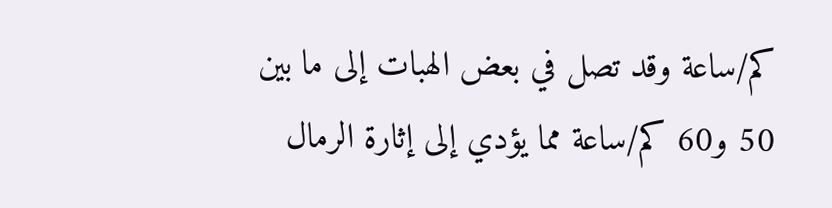كم/ساعة وقد تصل في بعض الهبات إلى ما بين 50 و60 كم/ساعة مما يؤدي إلى إثارة الرمال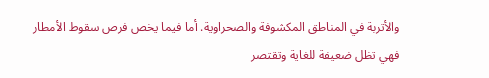والأتربة في المناطق المكشوفة والصحراوية. أما فيما يخص فرص سقوط الأمطار
فهي تظل ضعيفة للغاية وتقتصر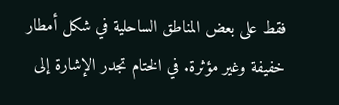فقط على بعض المناطق الساحلية في شكل أمطار خفيفة وغير مؤثرة. في الختام تجدر الإشارة إلى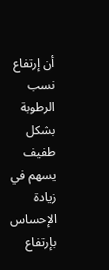أن إرتفاع نسب الرطوبة بشكل طفيف يسهم في زيادة الإحساس بإرتفاع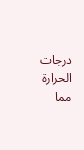درجات الحرارة مما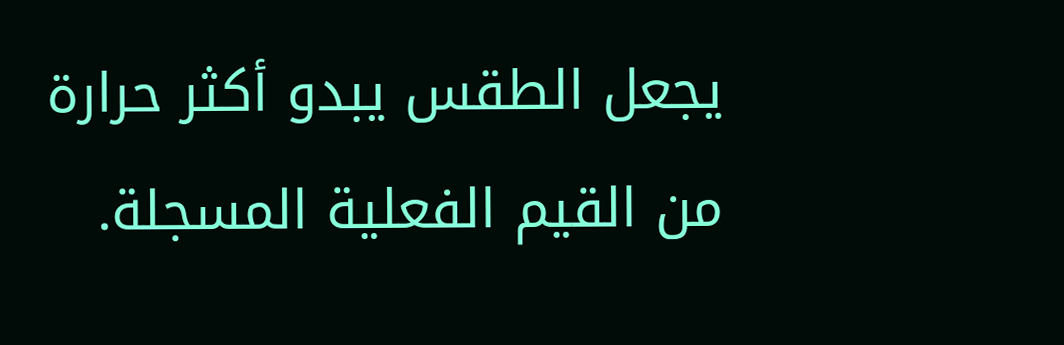يجعل الطقس يبدو أكثر حرارة من القيم الفعلية المسجلة.